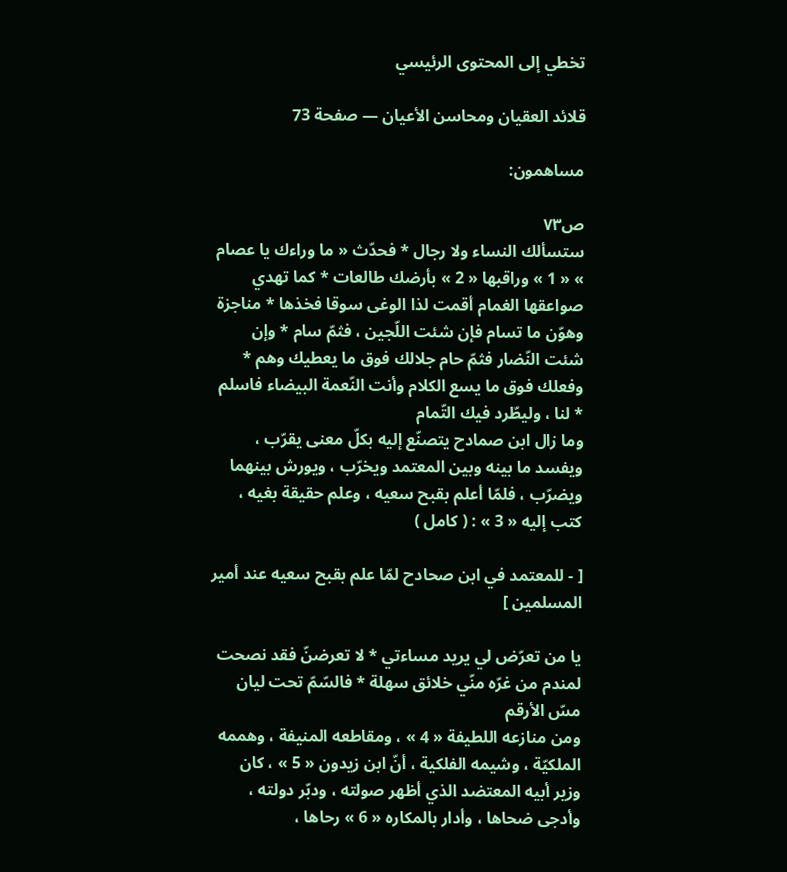تخطي إلى المحتوى الرئيسي

قلائد العقيان ومحاسن الأعيان — صفحة 73

مساهمون:

ص٧٣
ستسألك النساء ولا رجال * فحدّث « ما وراءك يا عصام » « 1 » وراقبها « 2 » بأرضك طالعات * كما تهدي صواعقها الغمام أقمت لذا الوغى سوقا فخذها * مناجزة وهوّن ما تسام فإن شئت اللّجين ، فثمّ سام * وإن شئت النّضار فثمّ حام جلالك فوق ما يعطيك وهم * وفعلك فوق ما يسع الكلام وأنت النّعمة البيضاء فاسلم * لنا ، وليطّرد فيك التّمام
وما زال ابن صمادح يتصنّع إليه بكلّ معنى يقرّب ، ويفسد ما بينه وبين المعتمد ويخرّب ، ويورش بينهما ويضرّب ، فلمّا أعلم بقبح سعيه ، وعلم حقيقة بغيه ، كتب إليه « 3 » : ( كامل )

[ - للمعتمد في ابن صحادح لمّا علم بقبح سعيه عند أمير المسلمين ]

يا من تعرّض لي يريد مساءتي * لا تعرضنّ فقد نصحت لمندم من غرّه منّي خلائق سهلة * فالسّمّ تحت ليان مسّ الأرقم
ومن منازعه اللطيفة « 4 » ، ومقاطعه المنيفة ، وهممه الملكيّة ، وشيمه الفلكية ، أنّ ابن زيدون « 5 » ، كان وزير أبيه المعتضد الذي أظهر صولته ، ودبّر دولته ، وأدجى ضحاها ، وأدار بالمكاره « 6 » رحاها ،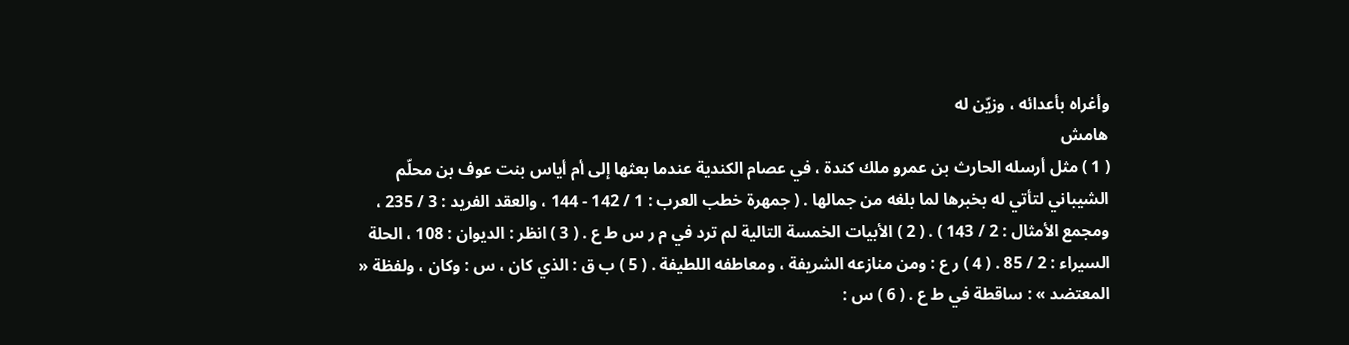وأغراه بأعدائه ، وزيّن له
هامش
( 1 ) مثل أرسله الحارث بن عمرو ملك كندة ، في عصام الكندية عندما بعثها إلى أم أياس بنت عوف بن محلّم الشيباني لتأتي له بخبرها لما بلغه من جمالها . ( جمهرة خطب العرب : 1 / 142 - 144 ، والعقد الفريد : 3 / 235 ، ومجمع الأمثال : 2 / 143 ) . ( 2 ) الأبيات الخمسة التالية لم ترد في م ر س ط ع . ( 3 ) انظر : الديوان : 108 ، الحلة السيراء : 2 / 85 . ( 4 ) ر ع : ومن منازعه الشريفة ، ومعاطفه اللطيفة . ( 5 ) ب ق : الذي كان ، س : وكان ، ولفظة « المعتضد » : ساقطة في ط ع . ( 6 ) س :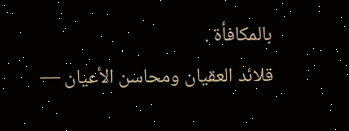بالمكافأة .
قلائد العقيان ومحاسن الأعيان —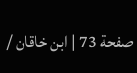صفحة 73 | ابن خاقان /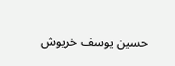حسين يوسف خريوش